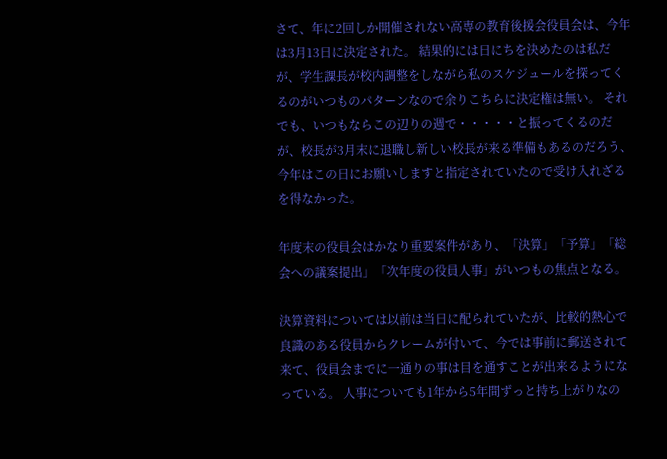さて、年に2回しか開催されない高専の教育後援会役員会は、今年は3月13日に決定された。 結果的には日にちを決めたのは私だが、学生課長が校内調整をしながら私のスケジュールを探ってくるのがいつものパターンなので余りこちらに決定権は無い。 それでも、いつもならこの辺りの週で・・・・・と振ってくるのだが、校長が3月末に退職し新しい校長が来る準備もあるのだろう、今年はこの日にお願いしますと指定されていたので受け入れざるを得なかった。

年度末の役員会はかなり重要案件があり、「決算」「予算」「総会への議案提出」「次年度の役員人事」がいつもの焦点となる。

決算資料については以前は当日に配られていたが、比較的熱心で良識のある役員からクレームが付いて、今では事前に郵送されて来て、役員会までに一通りの事は目を通すことが出来るようになっている。 人事についても1年から5年間ずっと持ち上がりなの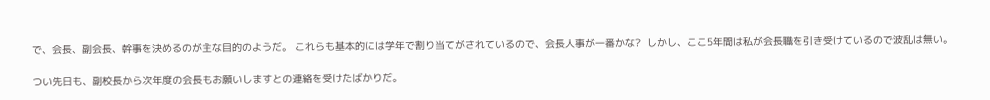で、会長、副会長、幹事を決めるのが主な目的のようだ。 これらも基本的には学年で割り当てがされているので、会長人事が一番かな?  しかし、ここ5年間は私が会長職を引き受けているので波乱は無い。

つい先日も、副校長から次年度の会長もお願いしますとの連絡を受けたばかりだ。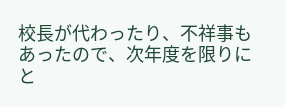校長が代わったり、不祥事もあったので、次年度を限りにと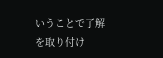いうことで了解を取り付け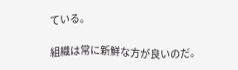ている。

組織は常に新鮮な方が良いのだ。